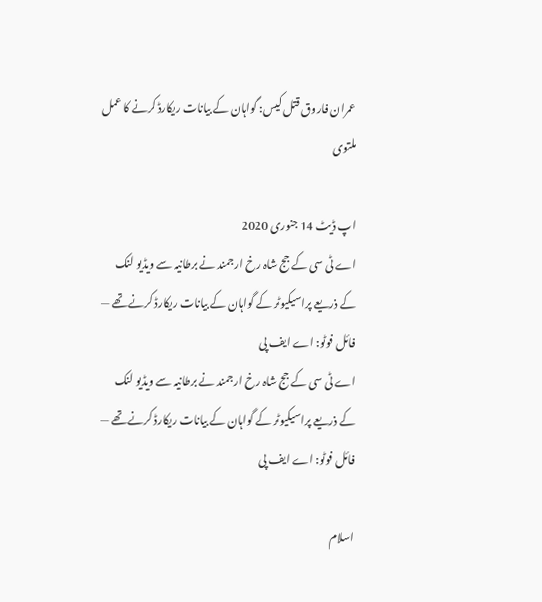عمران فاروق قتل کیس: گواہان کے بیانات ریکارڈ کرنے کا عمل ملتوی

اپ ڈیٹ 14 جنوری 2020
اے ٹی سی کے جج شاہ رخ ارجمند نے برطانیہ سے ویڈیو لنک کے ذریعے پراسیکیوٹر کے گواہان کے بیانات ریکارڈ کرنے تھے — فائل فوٹو: اے ایف پی
اے ٹی سی کے جج شاہ رخ ارجمند نے برطانیہ سے ویڈیو لنک کے ذریعے پراسیکیوٹر کے گواہان کے بیانات ریکارڈ کرنے تھے — فائل فوٹو: اے ایف پی

اسلام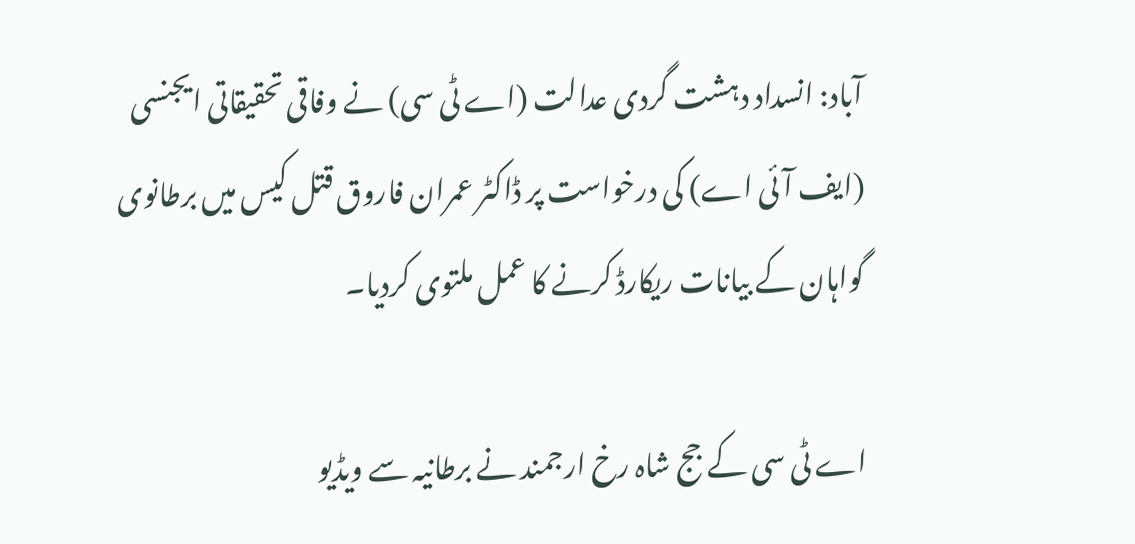آباد: انسداد دہشت گردی عدالت (اے ٹی سی) نے وفاقی تحقیقاتی ایجنسی (ایف آئی اے) کی درخواست پر ڈاکٹر عمران فاروق قتل کیس میں برطانوی گواہان کے بیانات ریکارڈ کرنے کا عمل ملتوی کردیا۔

اے ٹی سی کے جج شاہ رخ ارجمند نے برطانیہ سے ویڈیو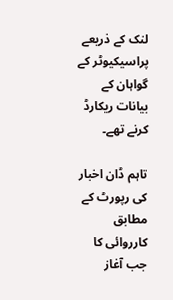لنک کے ذریعے پراسیکیوٹر کے گواہان کے بیانات ریکارڈ کرنے تھے۔

تاہم ڈان اخبار کی رپورٹ کے مطابق کارروائی کا جب آغاز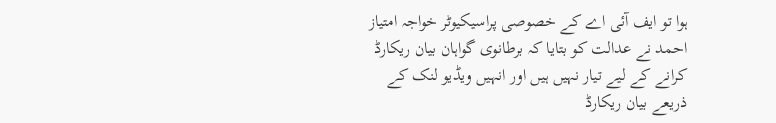ہوا تو ایف آئی اے کے خصوصی پراسیکیوٹر خواجہ امتیاز احمد نے عدالت کو بتایا کہ برطانوی گواہان بیان ریکارڈ کرانے کے لیے تیار نہیں ہیں اور انہیں ویڈیو لنک کے ذریعے بیان ریکارڈ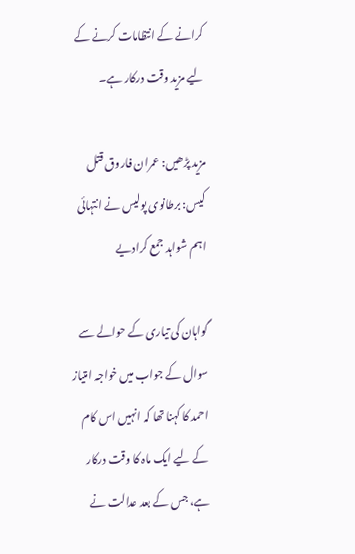کرانے کے انتظامات کرنے کے لیے مزید وقت درکار ہے۔

مزید پڑھیں: عمران فاروق قتل کیس: برطانوی پولیس نے انتہائی اہم شواہد جمع کرادیے

گواہان کی تیاری کے حوالے سے سوال کے جواب میں خواجہ امتیاز احمد کا کہنا تھا کہ انہیں اس کام کے لیے ایک ماہ کا وقت درکار ہے، جس کے بعد عدالت نے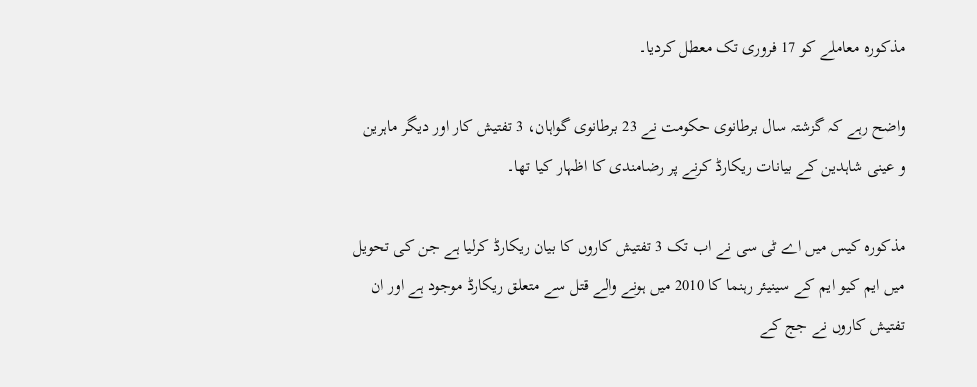مذکورہ معاملے کو 17 فروری تک معطل کردیا۔

واضح رہے کہ گزشتہ سال برطانوی حکومت نے 23 برطانوی گواہان، 3 تفتیش کار اور دیگر ماہرین و عینی شاہدین کے بیانات ریکارڈ کرنے پر رضامندی کا اظہار کیا تھا۔

مذکورہ کیس میں اے ٹی سی نے اب تک 3 تفتیش کاروں کا بیان ریکارڈ کرلیا ہے جن کی تحویل میں ایم کیو ایم کے سینیئر رہنما کا 2010 میں ہونے والے قتل سے متعلق ریکارڈ موجود ہے اور ان تفتیش کاروں نے جج کے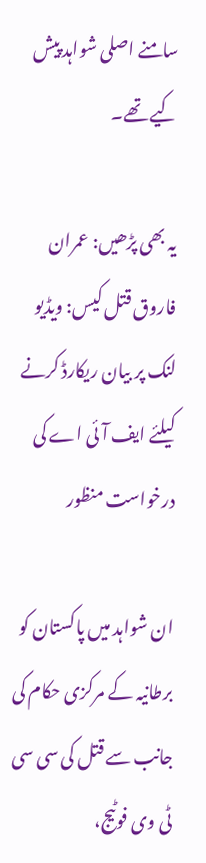سامنے اصلی شواہد پیش کیے تھے۔

یہ بھی پڑھیں: عمران فاروق قتل کیس: ویڈیو لنک پر بیان ریکارڈ کرنے کیلئے ایف آئی اے کی درخواست منظور

ان شواہد میں پاکستان کو برطانیہ کے مرکزی حکام کی جانب سے قتل کی سی سی ٹی وی فوٹیج،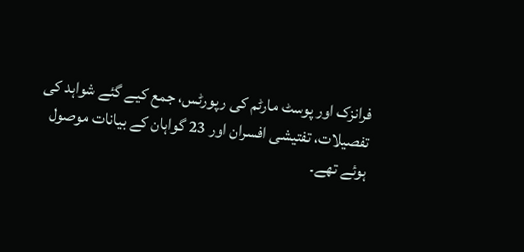فرانزک اور پوسٹ مارٹم کی رپورٹس، جمع کیے گئے شواہد کی تفصیلات، تفتیشی افسران اور 23 گواہان کے بیانات موصول ہوئے تھے۔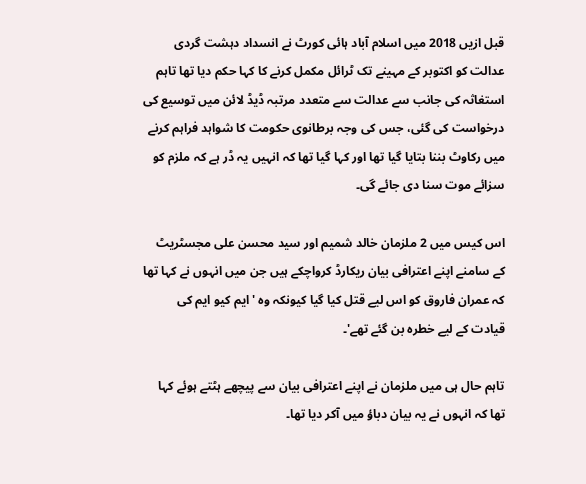قبل ازیں 2018 میں اسلام آباد ہائی کورٹ نے انسداد دہشت گردی عدالت کو اکتوبر کے مہینے تک ٹرائل مکمل کرنے کا کہا حکم دیا تھا تاہم استغاثہ کی جانب سے عدالت سے متعدد مرتبہ ڈیڈ لائن میں توسیع کی درخواست کی گئی، جس کی وجہ برطانوی حکومت کا شواہد فراہم کرنے میں رکاوٹ بننا بتایا گیا تھا اور کہا گیا تھا کہ انہیں یہ ڈر ہے کہ ملزم کو سزائے موت سنا دی جائے گی۔

اس کیس میں 2 ملزمان خالد شمیم اور سید محسن علی مجسٹریٹ کے سامنے اپنے اعترافی بیان ریکارڈ کرواچکے ہیں جن میں انہوں نے کہا تھا کہ عمران فاروق کو اس لیے قتل کیا گیا کیونکہ وہ 'ایم کیو ایم کی قیادت کے لیے خطرہ بن گئے تھے'۔

تاہم حال ہی میں ملزمان نے اپنے اعترافی بیان سے پیچھے ہٹتے ہوئے کہا تھا کہ انہوں نے یہ بیان دباؤ میں آکر دیا تھا۔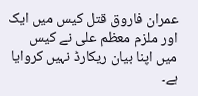عمران فاروق قتل کیس میں ایک اور ملزم معظم علی نے کیس میں اپنا بیان ریکارڈ نہیں کروایا ہے۔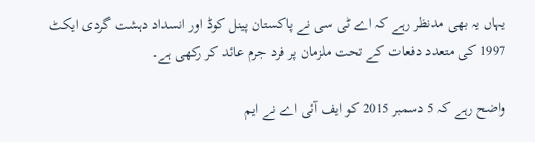یہاں یہ بھی مدنظر رہے کہ اے ٹی سی نے پاکستان پینل کوڈ اور انسداد دہشت گردی ایکٹ 1997 کی متعدد دفعات کے تحت ملزمان پر فرد جرم عائد کر رکھی ہے۔

واضح رہے کہ 5 دسمبر 2015 کو ایف آئی اے نے ایم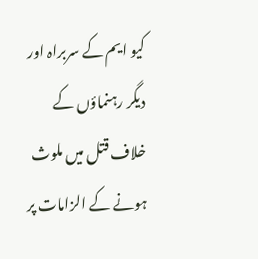کیو ایم کے سربراہ اور دیگر رہنماؤں کے خلاف قتل میں ملوث ہونے کے الزامات پر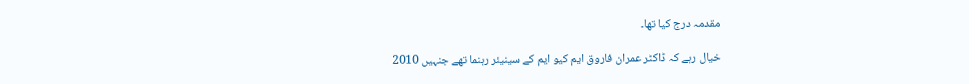مقدمہ درج کیا تھا۔

خیال رہے کہ ڈاکٹر عمران فاروق ایم کیو ایم کے سینیئر رہنما تھے جنہیں 2010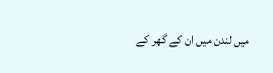میں لندن میں ان کے گھر کے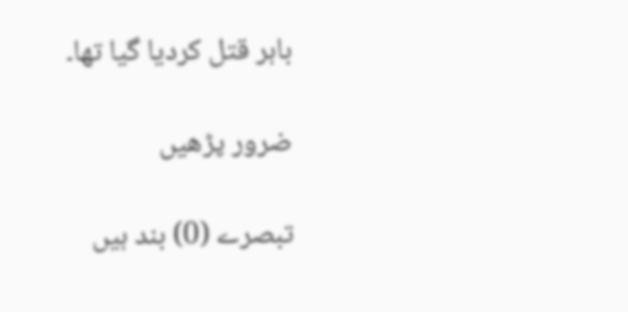باہر قتل کردیا گیا تھا۔

ضرور پڑھیں

تبصرے (0) بند ہیں